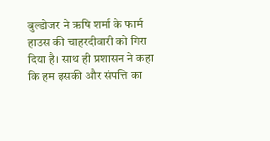बुल्डोजर ने ऋषि शर्मा के फार्म हाउस की चाहरदीवारी को गिरा दिया है। साथ ही प्रशासन ने कहा कि हम इसकी और संपत्ति का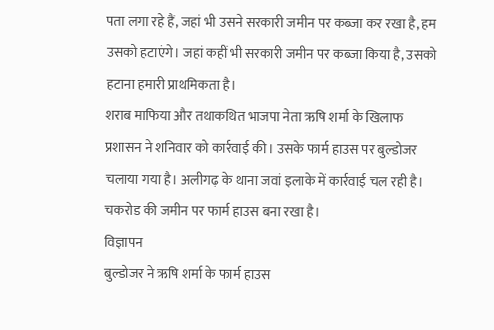पता लगा रहे हैं, जहां भी उसने सरकारी जमीन पर कब्जा कर रखा है, हम उसको हटाएंगे। जहां कहीं भी सरकारी जमीन पर कब्जा किया है, उसको हटाना हमारी प्राथमिकता है।
शराब माफिया और तथाकथित भाजपा नेता ऋषि शर्मा के खिलाफ प्रशासन ने शनिवार को कार्रवाई की। उसके फार्म हाउस पर बुल्डोजर चलाया गया है। अलीगढ़ के थाना जवां इलाके में कार्रवाई चल रही है। चकरोड की जमीन पर फार्म हाउस बना रखा है।
विज्ञापन
बुल्डोजर ने ऋषि शर्मा के फार्म हाउस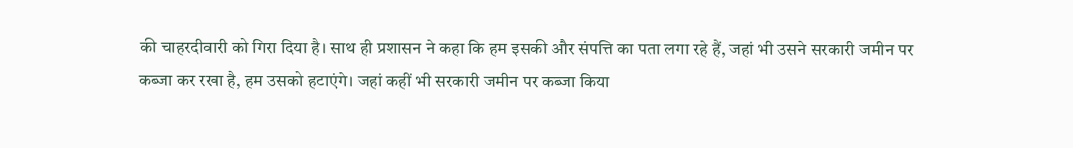की चाहरदीवारी को गिरा दिया है। साथ ही प्रशासन ने कहा कि हम इसकी और संपत्ति का पता लगा रहे हैं, जहां भी उसने सरकारी जमीन पर कब्जा कर रखा है, हम उसको हटाएंगे। जहां कहीं भी सरकारी जमीन पर कब्जा किया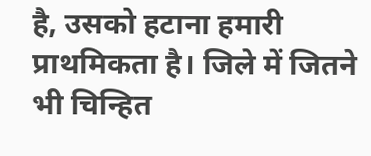है, उसको हटाना हमारी प्राथमिकता है। जिले में जितने भी चिन्हित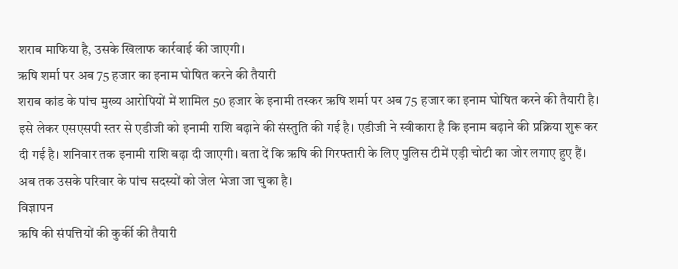शराब माफिया है, उसके खिलाफ कार्रवाई की जाएगी।
ऋषि शर्मा पर अब 75 हजार का इनाम घोषित करने की तैयारी
शराब कांड के पांच मुख्य आरोपियों में शामिल 50 हजार के इनामी तस्कर ऋषि शर्मा पर अब 75 हजार का इनाम घोषित करने की तैयारी है। इसे लेकर एसएसपी स्तर से एडीजी को इनामी राशि बढ़ाने की संस्तुति की गई है। एडीजी ने स्वीकारा है कि इनाम बढ़ाने की प्रक्रिया शुरू कर दी गई है। शनिवार तक इनामी राशि बढ़ा दी जाएगी। बता दें कि ऋषि की गिरफ्तारी के लिए पुलिस टीमें एड़ी चोटी का जोर लगाए हुए हैं। अब तक उसके परिवार के पांच सदस्यों को जेल भेजा जा चुका है।
विज्ञापन
ऋषि की संपत्तियों की कुर्की की तैयारी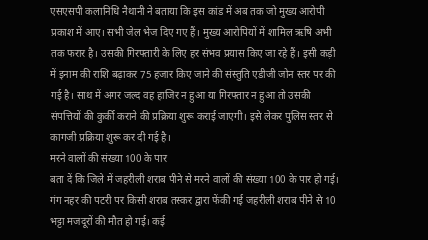एसएसपी कलानिधि नैथानी ने बताया कि इस कांड में अब तक जो मुख्य आरोपी प्रकाश में आए। सभी जेल भेज दिए गए हैं। मुख्य आरोपियों में शामिल ऋषि अभी तक फरार है। उसकी गिरफ्तारी के लिए हर संभव प्रयास किए जा रहे हैं। इसी कड़ी में इनाम की राशि बढ़ाकर 75 हजार किए जाने की संस्तुति एडीजी जोन स्तर पर की गई है। साथ में अगर जल्द वह हाजिर न हुआ या गिरफ्तार न हुआ तो उसकी संपत्तियों की कुर्की कराने की प्रक्रिया शुरू कराई जाएगी। इसे लेकर पुलिस स्तर से कागजी प्रक्रिया शुरू कर दी गई है।
मरने वालों की संख्या 100 के पार
बता दें कि जिले में जहरीली शराब पीने से मरने वालों की संख्या 100 के पार हो गई। गंग नहर की पटरी पर किसी शराब तस्कर द्वारा फेंकी गई जहरीली शराब पीने से 10 भट्टा मजदूरों की मौत हो गई। कई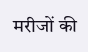मरीजों की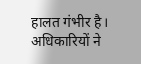हालत गंभीर है। अधिकारियों ने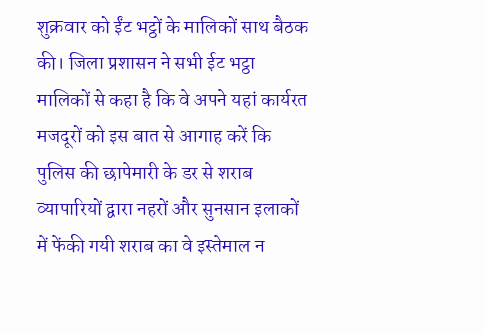शुक्रवार को ईंट भट्ठों के मालिकों साथ बैठक की। जिला प्रशासन ने सभी ईट भट्ठा मालिकों से कहा है कि वे अपने यहां कार्यरत मजदूरों को इस बात से आगाह करें कि पुलिस की छापेमारी के डर से शराब व्यापारियों द्वारा नहरों और सुनसान इलाकों में फेंकी गयी शराब का वे इस्तेमाल न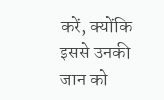करें, क्योंकि इससे उनकी जान को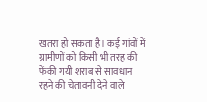खतरा हो सकता है। कई गांवों में ग्रामीणों को किसी भी तरह की फेंकी गयी शराब से सावधान रहने की चेतावनी देने वाले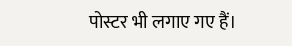पोस्टर भी लगाए गए हैं।